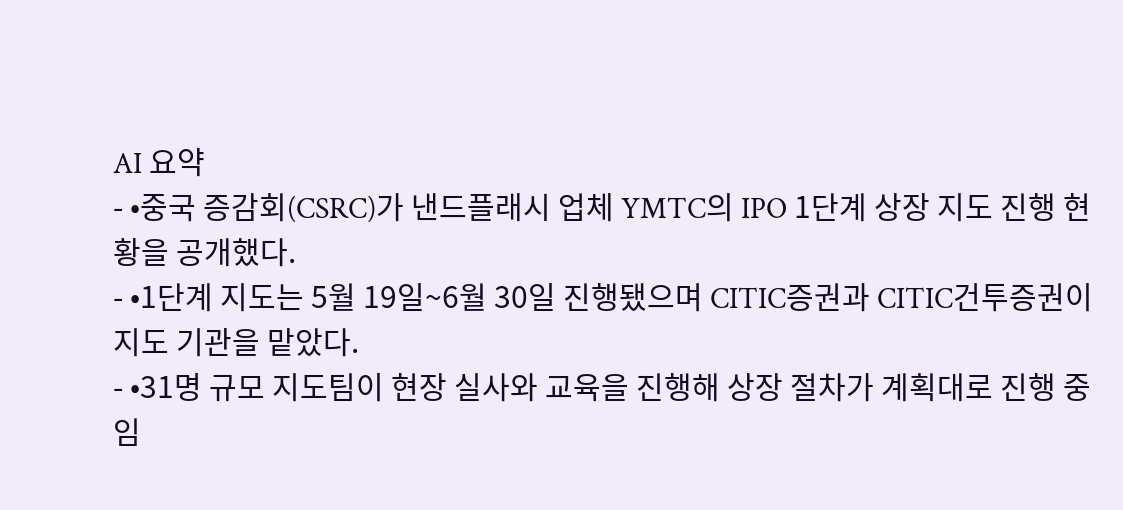AI 요약
- •중국 증감회(CSRC)가 낸드플래시 업체 YMTC의 IPO 1단계 상장 지도 진행 현황을 공개했다.
- •1단계 지도는 5월 19일~6월 30일 진행됐으며 CITIC증권과 CITIC건투증권이 지도 기관을 맡았다.
- •31명 규모 지도팀이 현장 실사와 교육을 진행해 상장 절차가 계획대로 진행 중임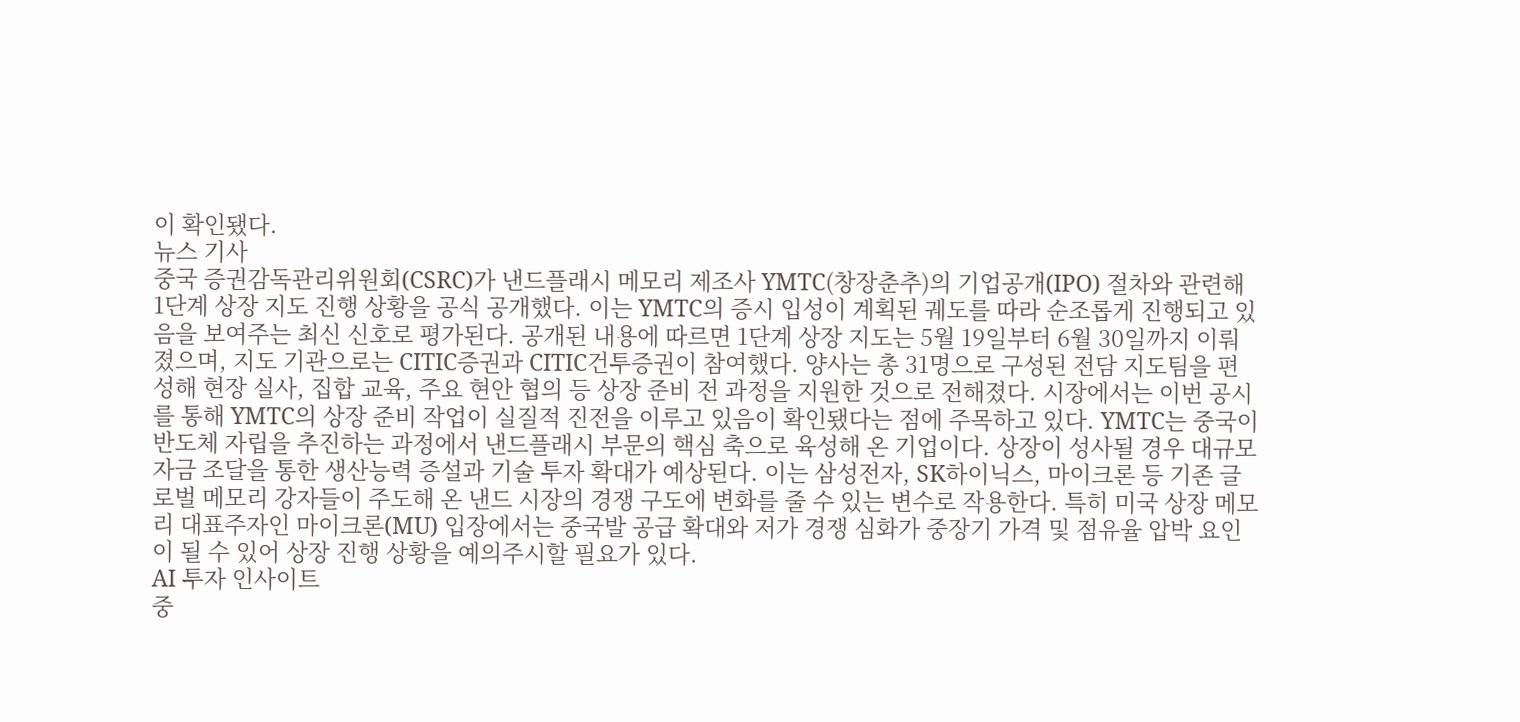이 확인됐다.
뉴스 기사
중국 증권감독관리위원회(CSRC)가 낸드플래시 메모리 제조사 YMTC(창장춘추)의 기업공개(IPO) 절차와 관련해 1단계 상장 지도 진행 상황을 공식 공개했다. 이는 YMTC의 증시 입성이 계획된 궤도를 따라 순조롭게 진행되고 있음을 보여주는 최신 신호로 평가된다. 공개된 내용에 따르면 1단계 상장 지도는 5월 19일부터 6월 30일까지 이뤄졌으며, 지도 기관으로는 CITIC증권과 CITIC건투증권이 참여했다. 양사는 총 31명으로 구성된 전담 지도팀을 편성해 현장 실사, 집합 교육, 주요 현안 협의 등 상장 준비 전 과정을 지원한 것으로 전해졌다. 시장에서는 이번 공시를 통해 YMTC의 상장 준비 작업이 실질적 진전을 이루고 있음이 확인됐다는 점에 주목하고 있다. YMTC는 중국이 반도체 자립을 추진하는 과정에서 낸드플래시 부문의 핵심 축으로 육성해 온 기업이다. 상장이 성사될 경우 대규모 자금 조달을 통한 생산능력 증설과 기술 투자 확대가 예상된다. 이는 삼성전자, SK하이닉스, 마이크론 등 기존 글로벌 메모리 강자들이 주도해 온 낸드 시장의 경쟁 구도에 변화를 줄 수 있는 변수로 작용한다. 특히 미국 상장 메모리 대표주자인 마이크론(MU) 입장에서는 중국발 공급 확대와 저가 경쟁 심화가 중장기 가격 및 점유율 압박 요인이 될 수 있어 상장 진행 상황을 예의주시할 필요가 있다.
AI 투자 인사이트
중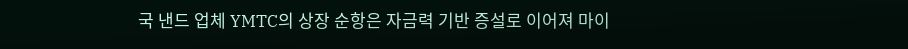국 낸드 업체 YMTC의 상장 순항은 자금력 기반 증설로 이어져 마이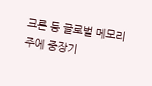크론 등 글로벌 메모리주에 중장기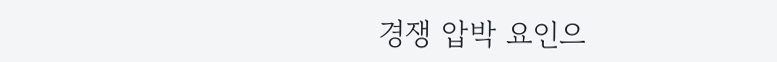경쟁 압박 요인으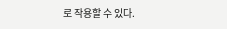로 작용할 수 있다.